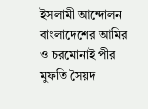ইসলামী আন্দোলন বাংলাদেশের আমির ও চরমোনাই পীর মুফতি সৈয়দ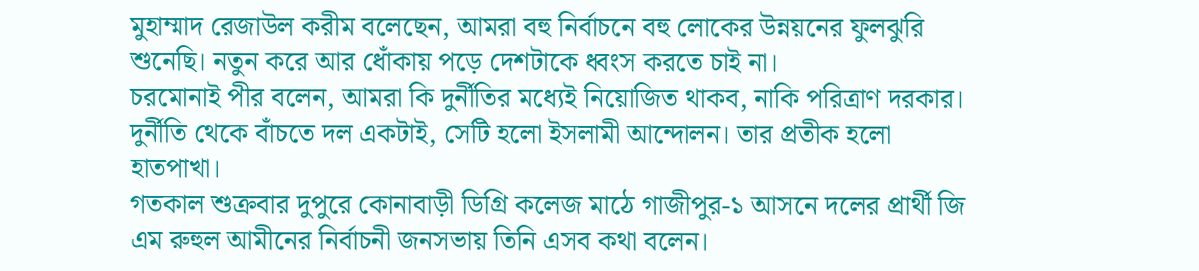মুহাম্মাদ রেজাউল করীম বলেছেন, আমরা বহু নির্বাচনে বহু লোকের উন্নয়নের ফুলঝুরি শুনেছি। নতুন করে আর ধোঁকায় পড়ে দেশটাকে ধ্বংস করতে চাই না।
চরমোনাই পীর বলেন, আমরা কি দুর্নীতির মধ্যেই নিয়োজিত থাকব, নাকি পরিত্রাণ দরকার। দুর্নীতি থেকে বাঁচতে দল একটাই, সেটি হলো ইসলামী আন্দোলন। তার প্রতীক হলো হাতপাখা।
গতকাল শুক্রবার দুপুরে কোনাবাড়ী ডিগ্রি কলেজ মাঠে গাজীপুর-১ আসনে দলের প্রার্থী জি এম রুহুল আমীনের নির্বাচনী জনসভায় তিনি এসব কথা বলেন।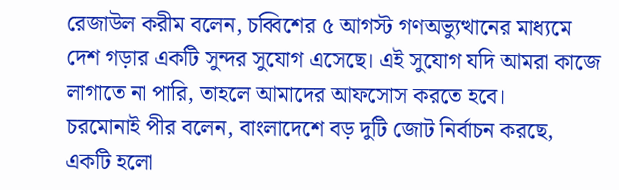রেজাউল করীম বলেন, চব্বিশের ৫ আগস্ট গণঅভ্যুত্থানের মাধ্যমে দেশ গড়ার একটি সুন্দর সুযোগ এসেছে। এই সুযোগ যদি আমরা কাজে লাগাতে না পারি, তাহলে আমাদের আফসোস করতে হবে।
চরমোনাই পীর বলেন, বাংলাদেশে বড় দুটি জোট নির্বাচন করছে, একটি হলো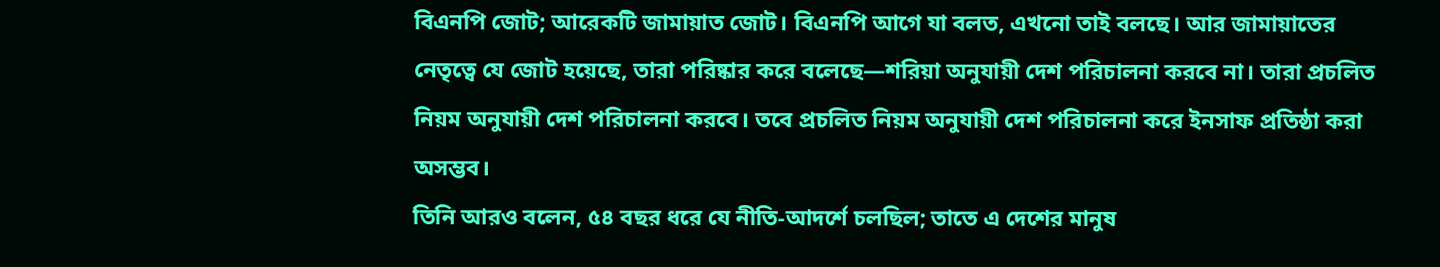বিএনপি জোট; আরেকটি জামায়াত জোট। বিএনপি আগে যা বলত, এখনো তাই বলছে। আর জামায়াতের নেতৃত্বে যে জোট হয়েছে, তারা পরিষ্কার করে বলেছে—শরিয়া অনুযায়ী দেশ পরিচালনা করবে না। তারা প্রচলিত নিয়ম অনুযায়ী দেশ পরিচালনা করবে। তবে প্রচলিত নিয়ম অনুযায়ী দেশ পরিচালনা করে ইনসাফ প্রতিষ্ঠা করা অসম্ভব।
তিনি আরও বলেন, ৫৪ বছর ধরে যে নীতি-আদর্শে চলছিল; তাতে এ দেশের মানুষ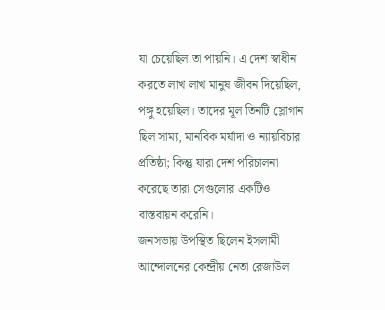যা চেয়েছিল তা পায়নি। এ দেশ স্বাধীন করতে লাখ লাখ মানুষ জীবন দিয়েছিল, পঙ্গু হয়েছিল। তাদের মূল তিনটি স্লোগান ছিল সাম্য, মানবিক মর্যাদা ও ন্যায়বিচার প্রতিষ্ঠা; কিন্তু যারা দেশ পরিচালনা করেছে তারা সেগুলোর একটিও বাস্তবায়ন করেনি।
জনসভায় উপস্থিত ছিলেন ইসলামী আন্দোলনের কেন্দ্রীয় নেতা রেজাউল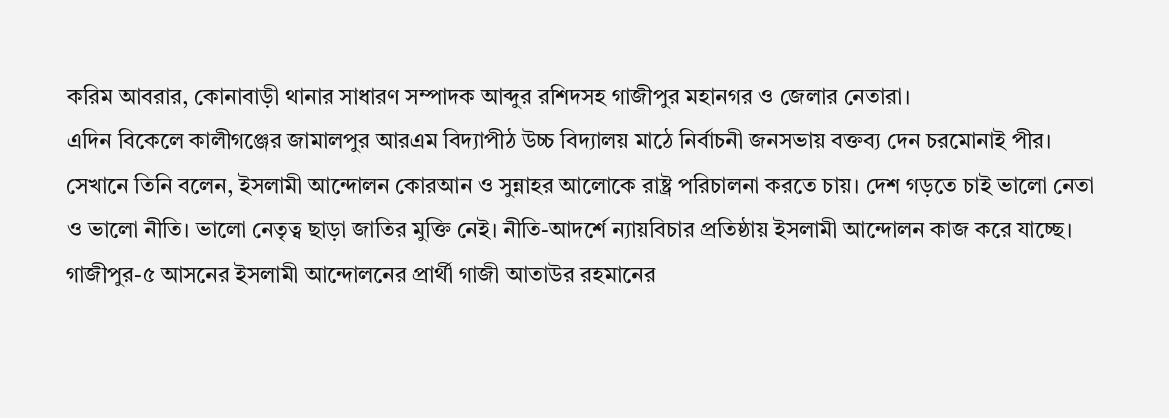করিম আবরার, কোনাবাড়ী থানার সাধারণ সম্পাদক আব্দুর রশিদসহ গাজীপুর মহানগর ও জেলার নেতারা।
এদিন বিকেলে কালীগঞ্জের জামালপুর আরএম বিদ্যাপীঠ উচ্চ বিদ্যালয় মাঠে নির্বাচনী জনসভায় বক্তব্য দেন চরমোনাই পীর। সেখানে তিনি বলেন, ইসলামী আন্দোলন কোরআন ও সুন্নাহর আলোকে রাষ্ট্র পরিচালনা করতে চায়। দেশ গড়তে চাই ভালো নেতা ও ভালো নীতি। ভালো নেতৃত্ব ছাড়া জাতির মুক্তি নেই। নীতি-আদর্শে ন্যায়বিচার প্রতিষ্ঠায় ইসলামী আন্দোলন কাজ করে যাচ্ছে।
গাজীপুর-৫ আসনের ইসলামী আন্দোলনের প্রার্থী গাজী আতাউর রহমানের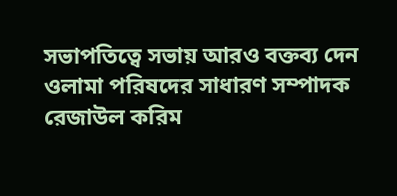সভাপতিত্বে সভায় আরও বক্তব্য দেন ওলামা পরিষদের সাধারণ সম্পাদক রেজাউল করিম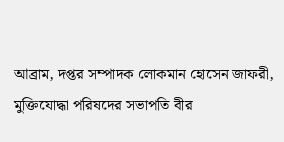আব্রাম, দপ্তর সম্পাদক লোকমান হোসেন জাফরী, মুক্তিযোদ্ধা পরিষদের সভাপতি বীর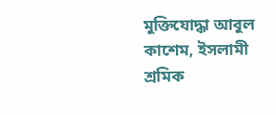মুক্তিযোদ্ধা আবুল কাশেম, ইসলামী শ্রমিক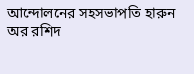আন্দোলনের সহসভাপতি হারুন অর রশিদ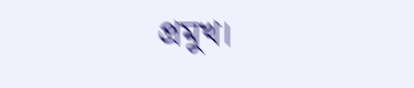প্রমুখ।